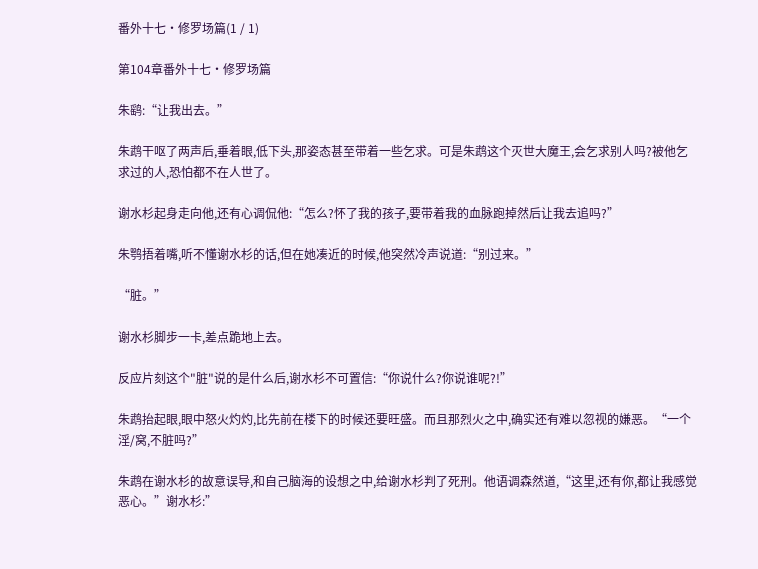番外十七·修罗场篇(1 / 1)

第104章番外十七·修罗场篇

朱鹞:“让我出去。”

朱鹉干呕了两声后,垂着眼,低下头,那姿态甚至带着一些乞求。可是朱鹉这个灭世大魔王,会乞求别人吗?被他乞求过的人,恐怕都不在人世了。

谢水杉起身走向他,还有心调侃他:“怎么?怀了我的孩子,要带着我的血脉跑掉然后让我去追吗?”

朱鹗捂着嘴,听不懂谢水杉的话,但在她凑近的时候,他突然冷声说道:“别过来。”

“脏。”

谢水杉脚步一卡,差点跪地上去。

反应片刻这个"脏"说的是什么后,谢水杉不可置信:“你说什么?你说谁呢?!”

朱鹉抬起眼,眼中怒火灼灼,比先前在楼下的时候还要旺盛。而且那烈火之中,确实还有难以忽视的嫌恶。“一个淫/窝,不脏吗?”

朱鹉在谢水杉的故意误导,和自己脑海的设想之中,给谢水杉判了死刑。他语调森然道,“这里,还有你,都让我感觉恶心。”谢水杉:”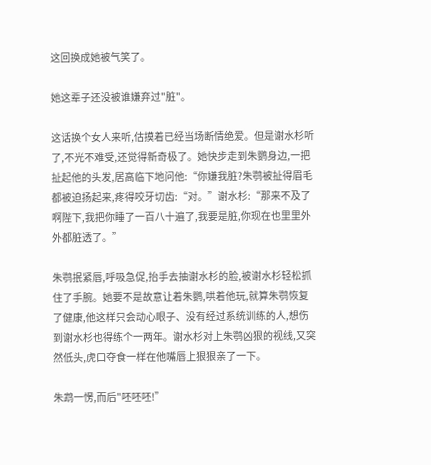这回换成她被气笑了。

她这辈子还没被谁嫌弃过"脏"。

这话换个女人来听,估摸着已经当场断情绝爱。但是谢水杉听了,不光不难受,还觉得新奇极了。她快步走到朱鹦身边,一把扯起他的头发,居高临下地问他:“你嫌我脏?朱鹗被扯得眉毛都被迫扬起来,疼得咬牙切齿:“对。”谢水杉:“那来不及了啊陛下,我把你睡了一百八十遍了,我要是脏,你现在也里里外外都脏透了。”

朱鹗抿紧唇,呼吸急促,抬手去抽谢水杉的脸,被谢水杉轻松抓住了手腕。她要不是故意让着朱鹦,哄着他玩,就算朱鹗恢复了健康,他这样只会动心眼子、没有经过系统训练的人,想伤到谢水杉也得练个一两年。谢水杉对上朱鹗凶狠的视线,又突然低头,虎口夺食一样在他嘴唇上狠狠亲了一下。

朱鹉一愣,而后"呸呸呸!”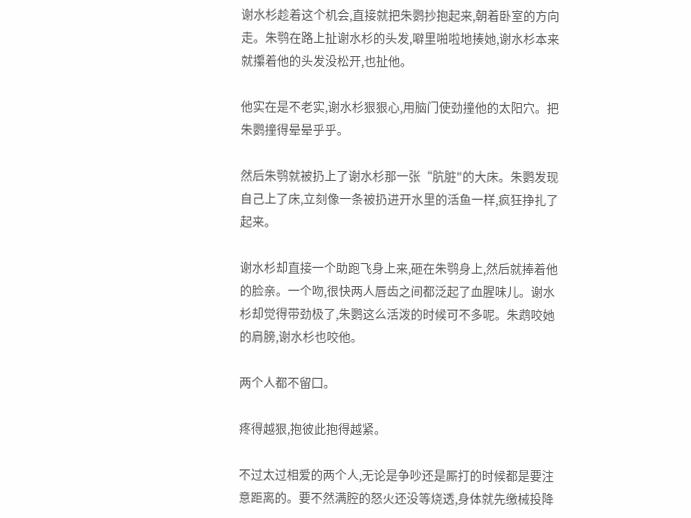谢水杉趁着这个机会,直接就把朱鹦抄抱起来,朝着卧室的方向走。朱鹗在路上扯谢水杉的头发,噼里啪啦地揍她,谢水杉本来就攥着他的头发没松开,也扯他。

他实在是不老实,谢水杉狠狠心,用脑门使劲撞他的太阳穴。把朱鹦撞得晕晕乎乎。

然后朱鹗就被扔上了谢水杉那一张“肮脏"的大床。朱鹦发现自己上了床,立刻像一条被扔进开水里的活鱼一样,疯狂挣扎了起来。

谢水杉却直接一个助跑飞身上来,砸在朱鹗身上,然后就捧着他的脸亲。一个吻,很快两人唇齿之间都泛起了血腥味儿。谢水杉却觉得带劲极了,朱鹦这么活泼的时候可不多呢。朱鹉咬她的肩膀,谢水杉也咬他。

两个人都不留囗。

疼得越狠,抱彼此抱得越紧。

不过太过相爱的两个人,无论是争吵还是厮打的时候都是要注意距离的。要不然满腔的怒火还没等烧透,身体就先缴械投降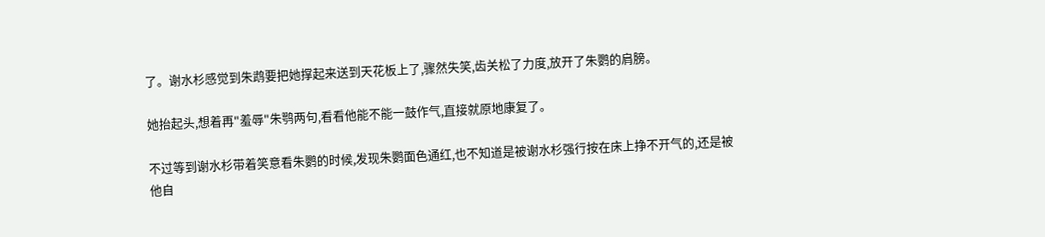了。谢水杉感觉到朱鹉要把她撑起来送到天花板上了,骤然失笑,齿关松了力度,放开了朱鹦的肩膀。

她抬起头,想着再"羞辱"朱鹗两句,看看他能不能一鼓作气,直接就原地康复了。

不过等到谢水杉带着笑意看朱鹦的时候,发现朱鹦面色通红,也不知道是被谢水杉强行按在床上挣不开气的,还是被他自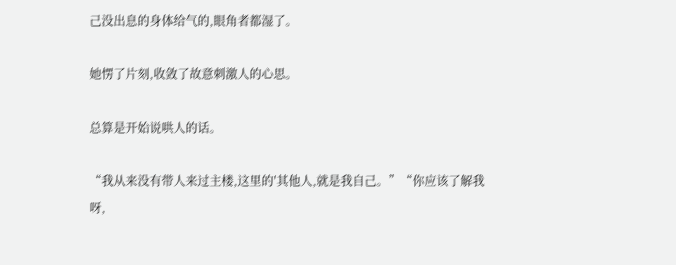己没出息的身体给气的,眼角者都湿了。

她愣了片刻,收敛了故意刺激人的心思。

总算是开始说哄人的话。

“我从来没有带人来过主楼,这里的′其他人,就是我自己。”“你应该了解我呀,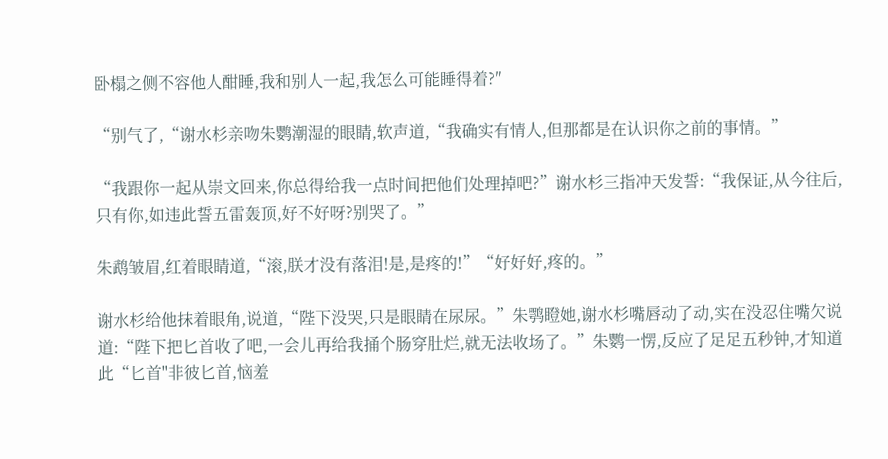卧榻之侧不容他人酣睡,我和别人一起,我怎么可能睡得着?″

“别气了,“谢水杉亲吻朱鹦潮湿的眼睛,软声道,“我确实有情人,但那都是在认识你之前的事情。”

“我跟你一起从崇文回来,你总得给我一点时间把他们处理掉吧?”谢水杉三指冲天发誓:“我保证,从今往后,只有你,如违此誓五雷轰顶,好不好呀?别哭了。”

朱鹉皱眉,红着眼睛道,“滚,朕才没有落泪!是,是疼的!”“好好好,疼的。”

谢水杉给他抹着眼角,说道,“陛下没哭,只是眼睛在尿尿。”朱鹗瞪她,谢水杉嘴唇动了动,实在没忍住嘴欠说道:“陛下把匕首收了吧,一会儿再给我捅个肠穿肚烂,就无法收场了。”朱鹦一愣,反应了足足五秒钟,才知道此“匕首"非彼匕首,恼羞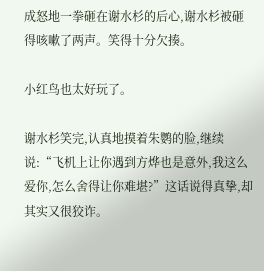成怒地一拳砸在谢水杉的后心,谢水杉被砸得咳嗽了两声。笑得十分欠揍。

小红鸟也太好玩了。

谢水杉笑完,认真地摸着朱鹦的脸,继续说:“飞机上让你遇到方烨也是意外,我这么爱你,怎么舍得让你难堪?”这话说得真挚,却其实又很狡诈。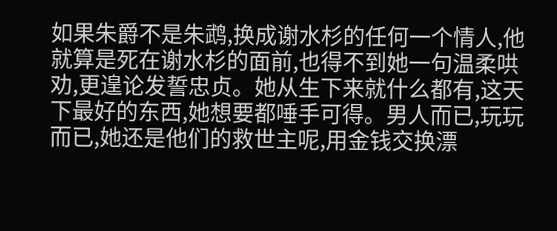如果朱爵不是朱鹉,换成谢水杉的任何一个情人,他就算是死在谢水杉的面前,也得不到她一句温柔哄劝,更遑论发誓忠贞。她从生下来就什么都有,这天下最好的东西,她想要都唾手可得。男人而已,玩玩而已,她还是他们的救世主呢,用金钱交换漂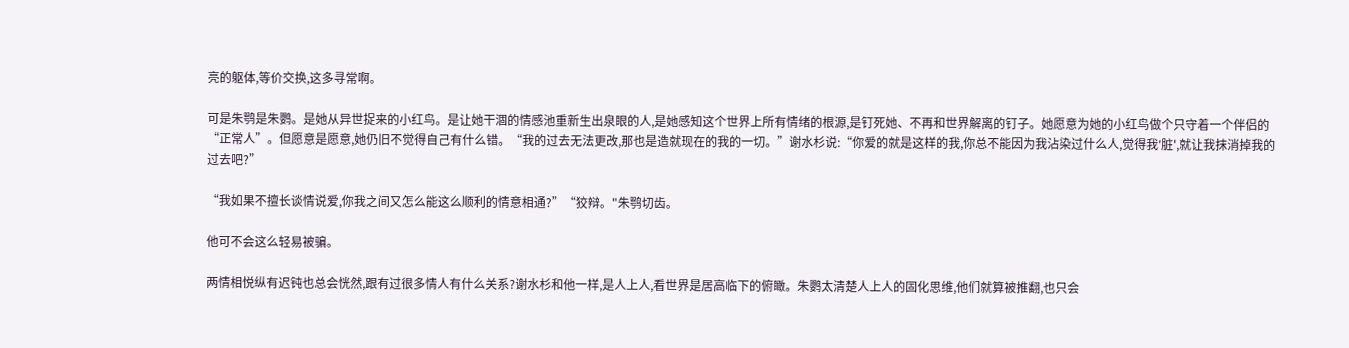亮的躯体,等价交换,这多寻常啊。

可是朱鹗是朱鹦。是她从异世捉来的小红鸟。是让她干涸的情感池重新生出泉眼的人,是她感知这个世界上所有情绪的根源,是钉死她、不再和世界解离的钉子。她愿意为她的小红鸟做个只守着一个伴侣的“正常人”。但愿意是愿意,她仍旧不觉得自己有什么错。“我的过去无法更改,那也是造就现在的我的一切。”谢水杉说:“你爱的就是这样的我,你总不能因为我沾染过什么人,觉得我′脏',就让我抹消掉我的过去吧?”

“我如果不擅长谈情说爱,你我之间又怎么能这么顺利的情意相通?”“狡辩。"朱鹗切齿。

他可不会这么轻易被骗。

两情相悦纵有迟钝也总会恍然,跟有过很多情人有什么关系?谢水杉和他一样,是人上人,看世界是居高临下的俯瞰。朱鹦太清楚人上人的固化思维,他们就算被推翻,也只会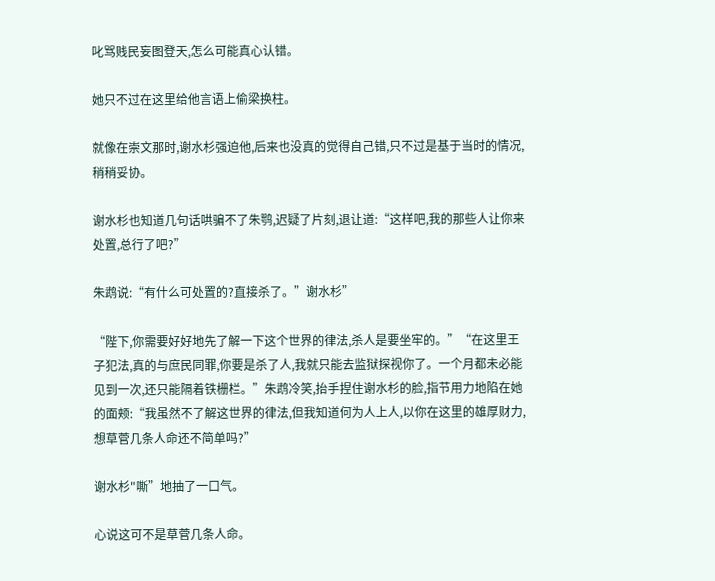叱骂贱民妄图登天,怎么可能真心认错。

她只不过在这里给他言语上偷梁换柱。

就像在崇文那时,谢水杉强迫他,后来也没真的觉得自己错,只不过是基于当时的情况,稍稍妥协。

谢水杉也知道几句话哄骗不了朱鹗,迟疑了片刻,退让道:“这样吧,我的那些人让你来处置,总行了吧?”

朱鹉说:“有什么可处置的?直接杀了。”谢水杉”

“陛下,你需要好好地先了解一下这个世界的律法,杀人是要坐牢的。”“在这里王子犯法,真的与庶民同罪,你要是杀了人,我就只能去监狱探视你了。一个月都未必能见到一次,还只能隔着铁栅栏。”朱鹉冷笑,抬手捏住谢水杉的脸,指节用力地陷在她的面颊:“我虽然不了解这世界的律法,但我知道何为人上人,以你在这里的雄厚财力,想草菅几条人命还不简单吗?”

谢水杉"嘶”地抽了一口气。

心说这可不是草菅几条人命。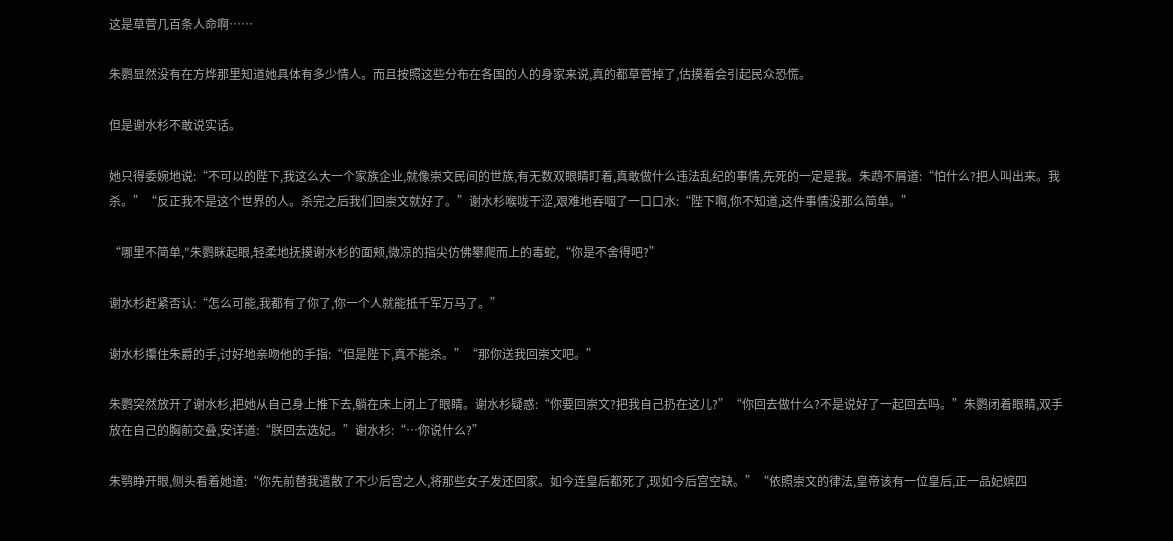这是草菅几百条人命啊……

朱鹦显然没有在方烨那里知道她具体有多少情人。而且按照这些分布在各国的人的身家来说,真的都草菅掉了,估摸着会引起民众恐慌。

但是谢水杉不敢说实话。

她只得委婉地说:“不可以的陛下,我这么大一个家族企业,就像崇文民间的世族,有无数双眼睛盯着,真敢做什么违法乱纪的事情,先死的一定是我。朱鹉不屑道:“怕什么?把人叫出来。我杀。”“反正我不是这个世界的人。杀完之后我们回崇文就好了。”谢水杉喉咙干涩,艰难地吞咽了一口口水:“陛下啊,你不知道,这件事情没那么简单。”

“哪里不简单,"朱鹦眯起眼,轻柔地抚摸谢水杉的面颊,微凉的指尖仿佛攀爬而上的毒蛇,“你是不舍得吧?”

谢水杉赶紧否认:“怎么可能,我都有了你了,你一个人就能抵千军万马了。”

谢水杉攥住朱爵的手,讨好地亲吻他的手指:“但是陛下,真不能杀。”“那你送我回崇文吧。”

朱鹦突然放开了谢水杉,把她从自己身上推下去,躺在床上闭上了眼睛。谢水杉疑惑:“你要回崇文?把我自己扔在这儿?”“你回去做什么?不是说好了一起回去吗。”朱鹦闭着眼睛,双手放在自己的胸前交叠,安详道:“朕回去选妃。”谢水杉:“…你说什么?”

朱鹗睁开眼,侧头看着她道:“你先前替我遣散了不少后宫之人,将那些女子发还回家。如今连皇后都死了,现如今后宫空缺。”“依照崇文的律法,皇帝该有一位皇后,正一品妃嫔四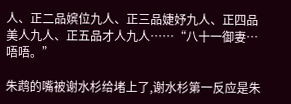人、正二品嫔位九人、正三品婕妤九人、正四品美人九人、正五品才人九人……“八十一御妻…唔唔。”

朱鹉的嘴被谢水杉给堵上了,谢水杉第一反应是朱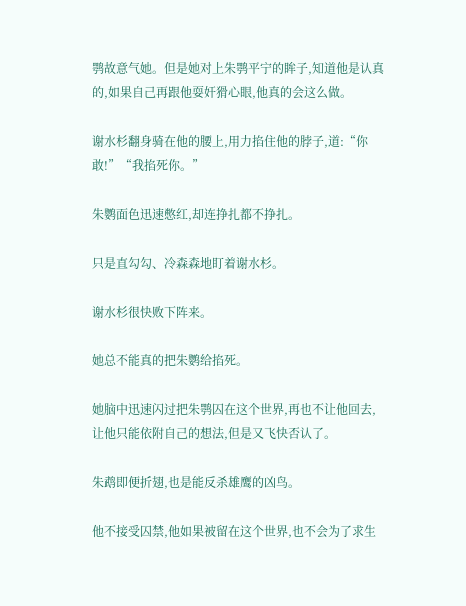鹗故意气她。但是她对上朱鹗平宁的眸子,知道他是认真的,如果自己再跟他耍奸猾心眼,他真的会这么做。

谢水杉翻身骑在他的腰上,用力掐住他的脖子,道:“你敢!”“我掐死你。”

朱鹦面色迅速憋红,却连挣扎都不挣扎。

只是直勾勾、冷森森地盯着谢水杉。

谢水杉很快败下阵来。

她总不能真的把朱鹦给掐死。

她脑中迅速闪过把朱鹗囚在这个世界,再也不让他回去,让他只能依附自己的想法,但是又飞快否认了。

朱鹉即便折翅,也是能反杀雄鹰的凶鸟。

他不接受囚禁,他如果被留在这个世界,也不会为了求生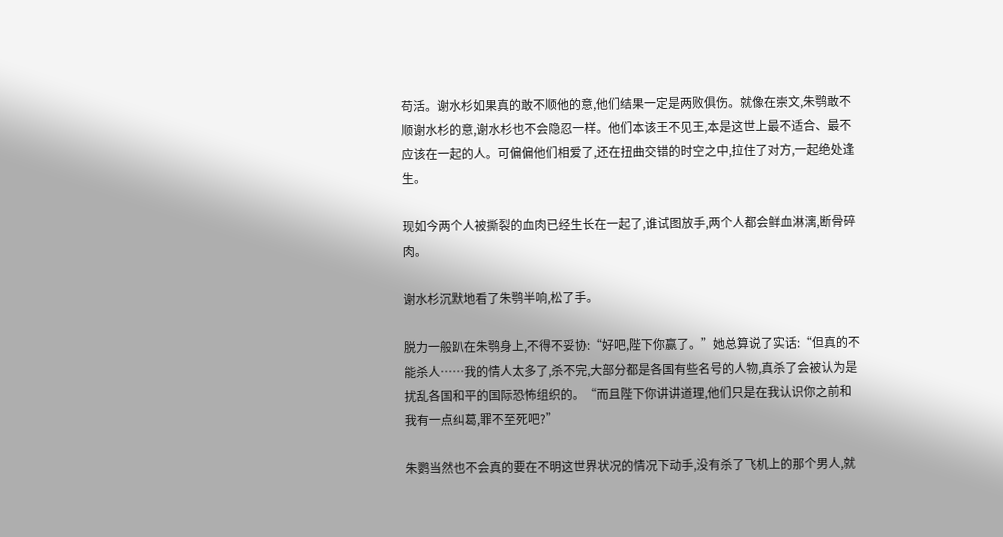苟活。谢水杉如果真的敢不顺他的意,他们结果一定是两败俱伤。就像在崇文,朱鹗敢不顺谢水杉的意,谢水杉也不会隐忍一样。他们本该王不见王,本是这世上最不适合、最不应该在一起的人。可偏偏他们相爱了,还在扭曲交错的时空之中,拉住了对方,一起绝处逢生。

现如今两个人被撕裂的血肉已经生长在一起了,谁试图放手,两个人都会鲜血淋漓,断骨碎肉。

谢水杉沉默地看了朱鹗半响,松了手。

脱力一般趴在朱鹗身上,不得不妥协:“好吧,陛下你赢了。”她总算说了实话:“但真的不能杀人……我的情人太多了,杀不完,大部分都是各国有些名号的人物,真杀了会被认为是扰乱各国和平的国际恐怖组织的。“而且陛下你讲讲道理,他们只是在我认识你之前和我有一点纠葛,罪不至死吧?”

朱鹦当然也不会真的要在不明这世界状况的情况下动手,没有杀了飞机上的那个男人,就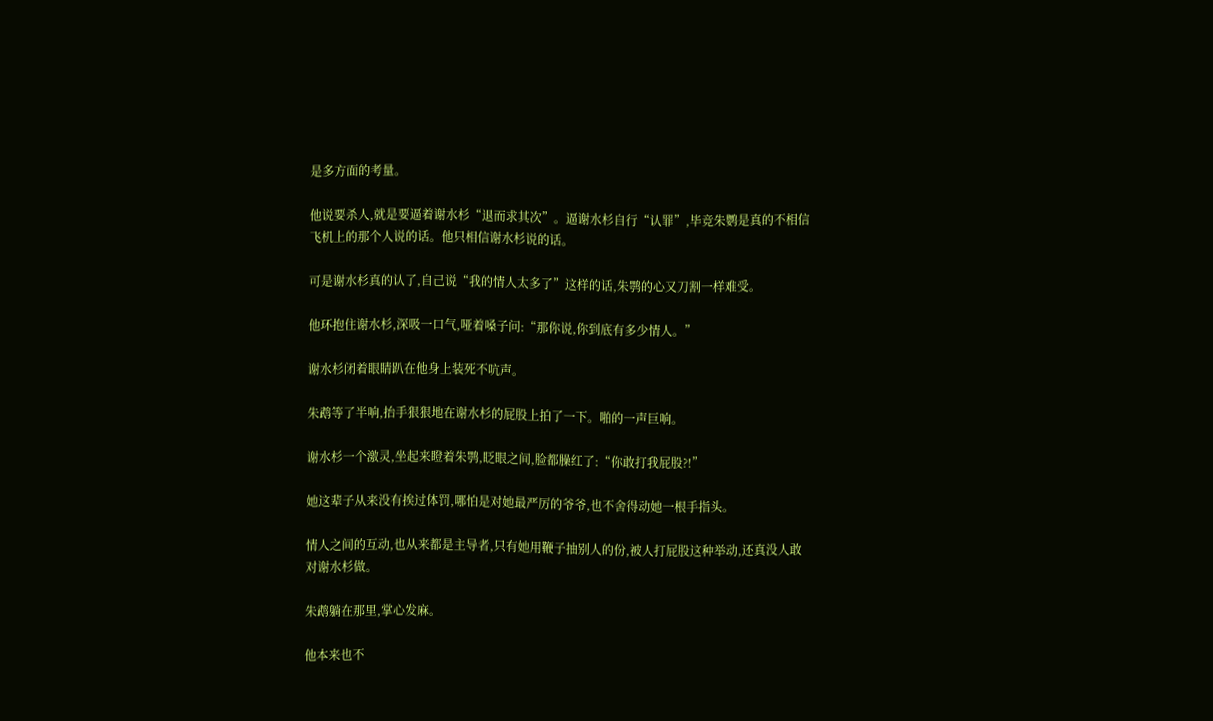是多方面的考量。

他说要杀人,就是要逼着谢水杉“退而求其次”。逼谢水杉自行“认罪”,毕竞朱鹦是真的不相信飞机上的那个人说的话。他只相信谢水杉说的话。

可是谢水杉真的认了,自己说“我的情人太多了”这样的话,朱鹗的心又刀割一样难受。

他环抱住谢水杉,深吸一口气,哑着嗓子问:“那你说,你到底有多少情人。”

谢水杉闭着眼睛趴在他身上装死不吭声。

朱鹉等了半响,抬手狠狠地在谢水杉的屁股上拍了一下。啪的一声巨响。

谢水杉一个激灵,坐起来瞪着朱鹗,眨眼之间,脸都臊红了:“你敢打我屁股?!”

她这辈子从来没有挨过体罚,哪怕是对她最严厉的爷爷,也不舍得动她一根手指头。

情人之间的互动,也从来都是主导者,只有她用鞭子抽别人的份,被人打屁股这种举动,还真没人敢对谢水杉做。

朱鹉躺在那里,掌心发麻。

他本来也不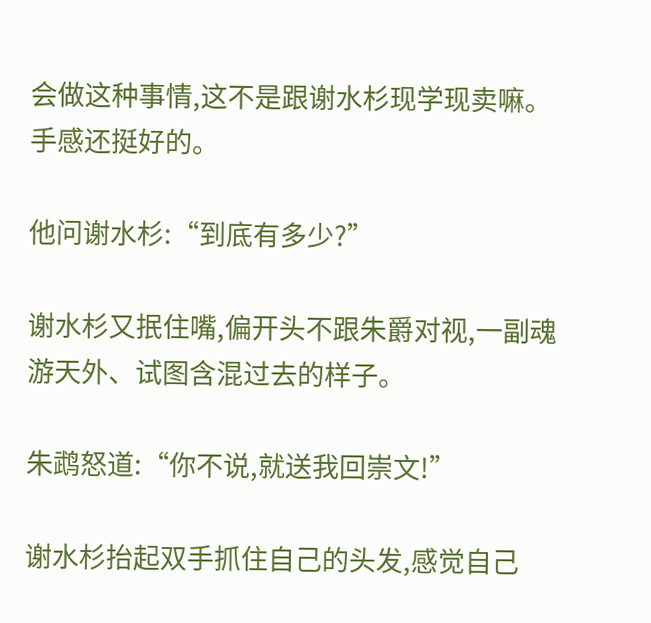会做这种事情,这不是跟谢水杉现学现卖嘛。手感还挺好的。

他问谢水杉:“到底有多少?”

谢水杉又抿住嘴,偏开头不跟朱爵对视,一副魂游天外、试图含混过去的样子。

朱鹉怒道:“你不说,就送我回崇文!”

谢水杉抬起双手抓住自己的头发,感觉自己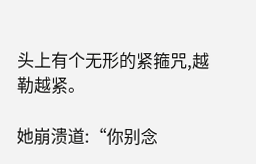头上有个无形的紧箍咒,越勒越紧。

她崩溃道:“你别念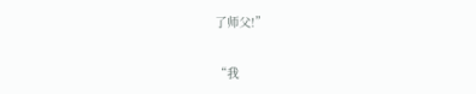了师父!”

“我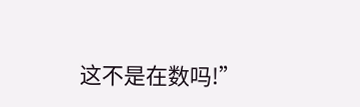这不是在数吗!”